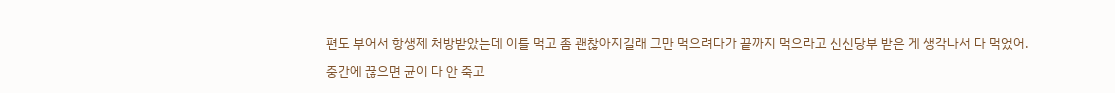편도 부어서 항생제 처방받았는데 이틀 먹고 좀 괜찮아지길래 그만 먹으려다가 끝까지 먹으라고 신신당부 받은 게 생각나서 다 먹었어.

중간에 끊으면 균이 다 안 죽고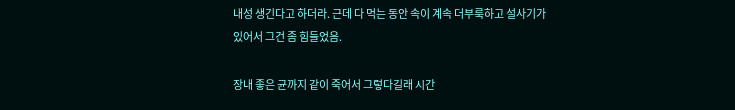내성 생긴다고 하더라. 근데 다 먹는 동안 속이 계속 더부룩하고 설사기가 있어서 그건 좀 힘들었음.

장내 좋은 균까지 같이 죽어서 그렇다길래 시간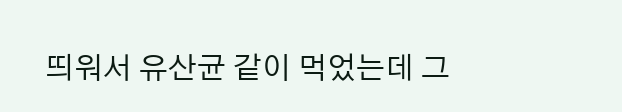띄워서 유산균 같이 먹었는데 그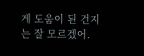게 도움이 된 건지는 잘 모르겠어.